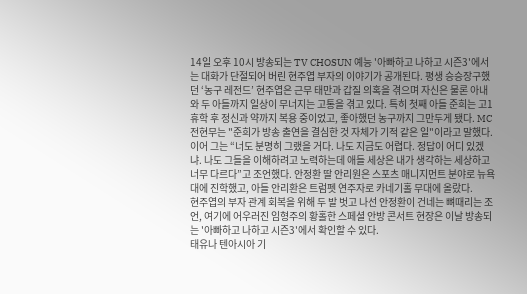14일 오후 10시 방송되는 TV CHOSUN 예능 '아빠하고 나하고 시즌3'에서는 대화가 단절되어 버린 현주엽 부자의 이야기가 공개된다. 평생 승승장구했던 ‘농구 레전드’ 현주엽은 근무 태만과 갑질 의혹을 겪으며 자신은 물론 아내와 두 아들까지 일상이 무너지는 고통을 겪고 있다. 특히 첫째 아들 준희는 고1 휴학 후 정신과 약까지 복용 중이었고, 좋아했던 농구까지 그만두게 됐다. MC 전현무는 "준희가 방송 출연을 결심한 것 자체가 기적 같은 일"이라고 말했다.
이어 그는 “너도 분명히 그랬을 거다. 나도 지금도 어렵다. 정답이 어디 있겠냐. 나도 그들을 이해하려고 노력하는데 애들 세상은 내가 생각하는 세상하고 너무 다르다”고 조언했다. 안정환 딸 안리원은 스포츠 매니지먼트 분야로 뉴욕대에 진학했고, 아들 안리환은 트럼펫 연주자로 카네기홀 무대에 올랐다.
현주엽의 부자 관계 회복을 위해 두 발 벗고 나선 안정환이 건네는 뼈때리는 조언, 여기에 어우러진 임형주의 황홀한 스페셜 안방 콘서트 현장은 이날 방송되는 '아빠하고 나하고 시즌3'에서 확인할 수 있다.
태유나 텐아시아 기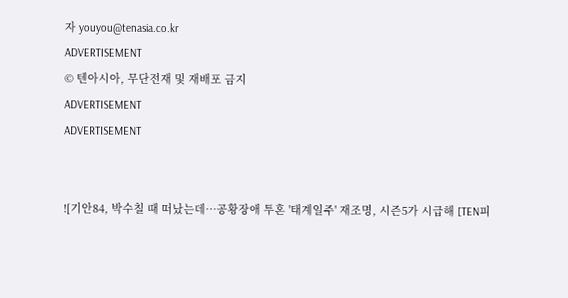자 youyou@tenasia.co.kr
ADVERTISEMENT
© 텐아시아, 무단전재 및 재배포 금지
ADVERTISEMENT
ADVERTISEMENT


![기안84, 박수칠 때 떠났는데…공황장애 투혼 '태계일주' 재조명, 시즌5가 시급해 [TEN피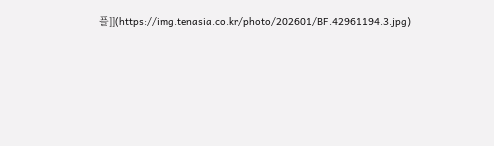플]](https://img.tenasia.co.kr/photo/202601/BF.42961194.3.jpg)